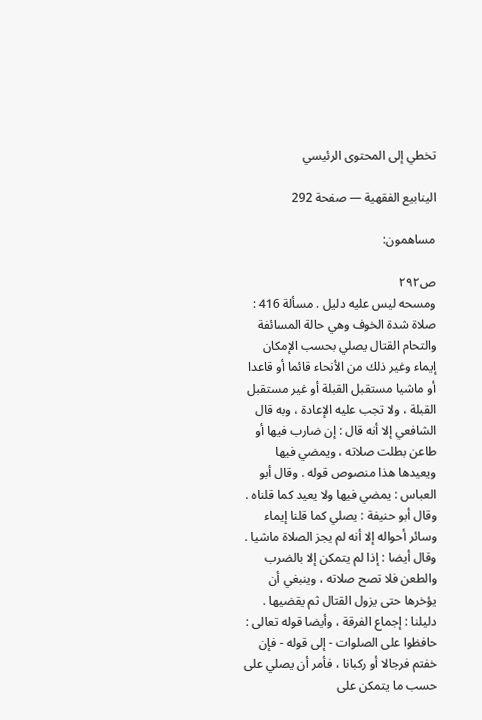تخطي إلى المحتوى الرئيسي

الينابيع الفقهية — صفحة 292

مساهمون:

ص٢٩٢
ومسحه ليس عليه دليل . مسألة 416 : صلاة شدة الخوف وهي حالة المسائفة والتحام القتال يصلي بحسب الإمكان إيماء وغير ذلك من الأنحاء قائما أو قاعدا أو ماشيا مستقبل القبلة أو غير مستقبل القبلة ، ولا تجب عليه الإعادة ، وبه قال الشافعي إلا أنه قال : إن ضارب فيها أو طاعن بطلت صلاته ، ويمضي فيها ويعيدها هذا منصوص قوله . وقال أبو العباس : يمضي فيها ولا يعيد كما قلناه . وقال أبو حنيفة : يصلي كما قلنا إيماء وسائر أحواله إلا أنه لم يجز الصلاة ماشيا . وقال أيضا : إذا لم يتمكن إلا بالضرب والطعن فلا تصح صلاته ، وينبغي أن يؤخرها حتى يزول القتال ثم يقضيها . دليلنا : إجماع الفرقة ، وأيضا قوله تعالى : حافظوا على الصلوات - إلى قوله - فإن خفتم فرجالا أو ركبانا ، فأمر أن يصلي على حسب ما يتمكن على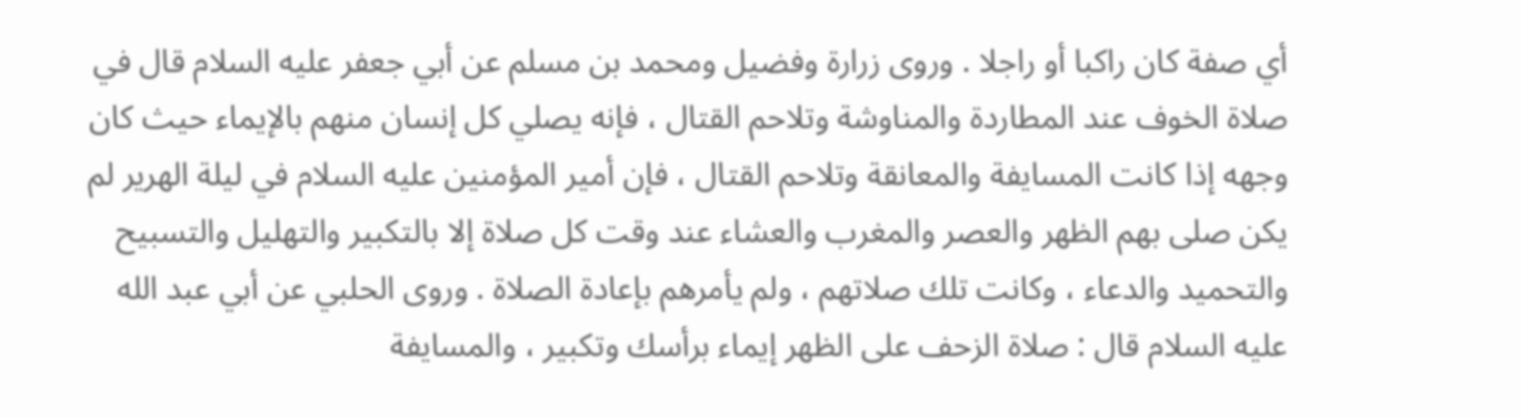أي صفة كان راكبا أو راجلا . وروى زرارة وفضيل ومحمد بن مسلم عن أبي جعفر عليه السلام قال في صلاة الخوف عند المطاردة والمناوشة وتلاحم القتال ، فإنه يصلي كل إنسان منهم بالإيماء حيث كان وجهه إذا كانت المسايفة والمعانقة وتلاحم القتال ، فإن أمير المؤمنين عليه السلام في ليلة الهرير لم يكن صلى بهم الظهر والعصر والمغرب والعشاء عند وقت كل صلاة إلا بالتكبير والتهليل والتسبيح والتحميد والدعاء ، وكانت تلك صلاتهم ، ولم يأمرهم بإعادة الصلاة . وروى الحلبي عن أبي عبد الله عليه السلام قال : صلاة الزحف على الظهر إيماء برأسك وتكبير ، والمسايفة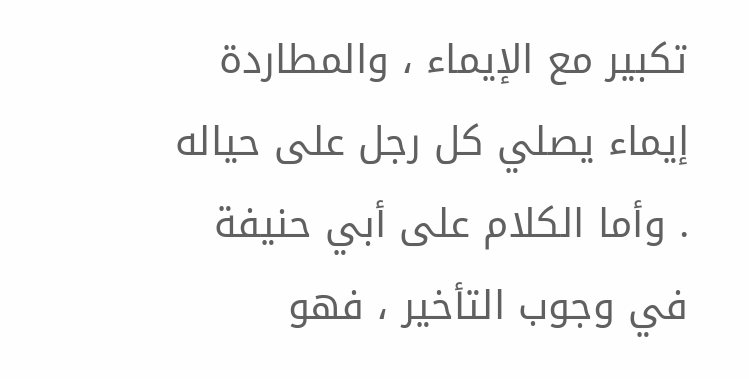تكبير مع الإيماء ، والمطاردة إيماء يصلي كل رجل على حياله . وأما الكلام على أبي حنيفة في وجوب التأخير ، فهو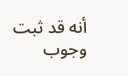أنه قد ثبت وجوب